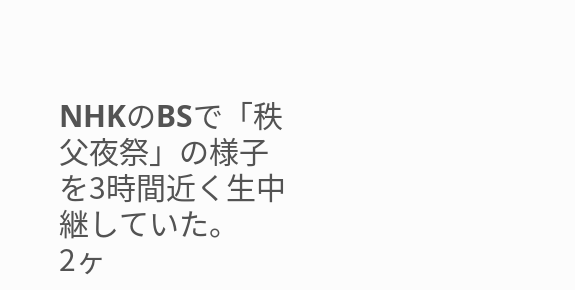NHKのBSで「秩父夜祭」の様子を3時間近く生中継していた。
2ヶ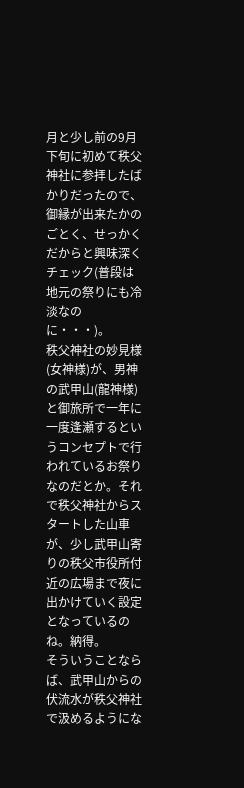月と少し前の9月下旬に初めて秩父神社に参拝したばかりだったので、御縁が出来たかのごとく、せっかくだからと興味深くチェック(普段は地元の祭りにも冷淡なのに・・・)。
秩父神社の妙見様(女神様)が、男神の武甲山(龍神様)と御旅所で一年に一度逢瀬するというコンセプトで行われているお祭りなのだとか。それで秩父神社からスタートした山車が、少し武甲山寄りの秩父市役所付近の広場まで夜に出かけていく設定となっているのね。納得。
そういうことならば、武甲山からの伏流水が秩父神社で汲めるようにな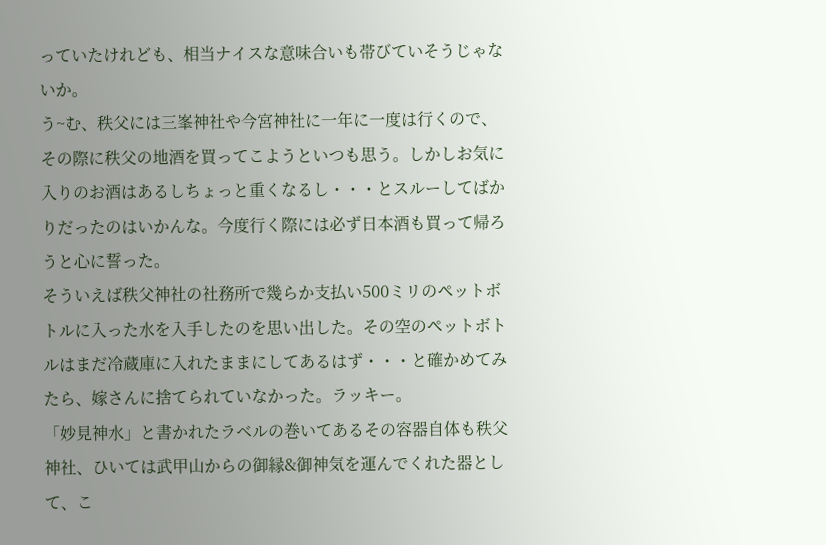っていたけれども、相当ナイスな意味合いも帯びていそうじゃないか。
う~む、秩父には三峯神社や今宮神社に一年に一度は行くので、その際に秩父の地酒を買ってこようといつも思う。しかしお気に入りのお酒はあるしちょっと重くなるし・・・とスルーしてばかりだったのはいかんな。今度行く際には必ず日本酒も買って帰ろうと心に誓った。
そういえば秩父神社の社務所で幾らか支払い500ミリのペットボトルに入った水を入手したのを思い出した。その空のペットボトルはまだ冷蔵庫に入れたままにしてあるはず・・・と確かめてみたら、嫁さんに捨てられていなかった。ラッキー。
「妙見神水」と書かれたラベルの巻いてあるその容器自体も秩父神社、ひいては武甲山からの御縁&御神気を運んでくれた器として、こ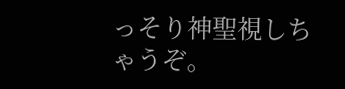っそり神聖視しちゃうぞ。